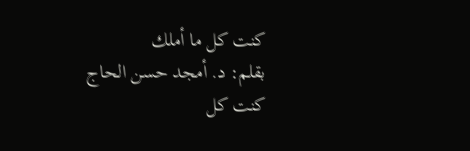كنت كل ما أملك
بقلم: د. أمجد حسن الحاج
كنت كل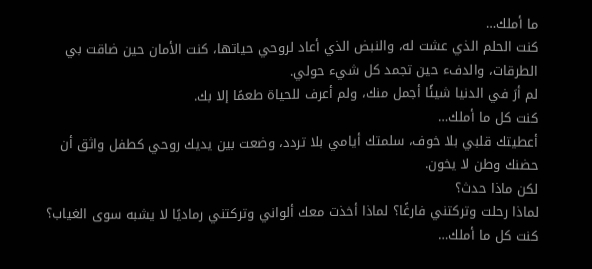ما أملك…
كنت الحلم الذي عشت له، والنبض الذي أعاد لروحي حياتها، كنت الأمان حين ضاقت بي الطرقات، والدفء حين تجمد كل شيء حولي.
لم أرَ في الدنيا شيئًا أجمل منك، ولم أعرف للحياة طعمًا إلا بك.
كنت كل ما أملك…
أعطيتك قلبي بلا خوف، سلمتك أيامي بلا تردد، وضعت بين يديك روحي كطفل واثق أن حضنك وطن لا يخون.
لكن ماذا حدث؟
لماذا رحلت وتركتني فارغًا؟ لماذا أخذت معك ألواني وتركتني رماديًا لا يشبه سوى الغياب؟
كنت كل ما أملك…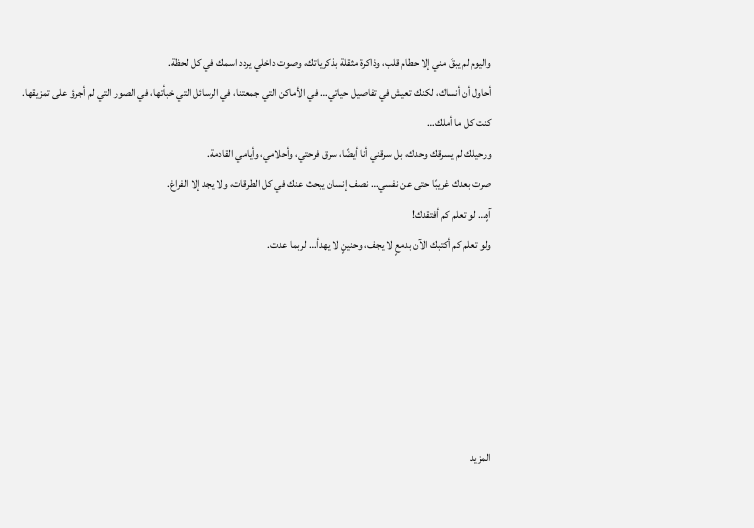واليوم لم يبقَ مني إلا حطام قلب، وذاكرة مثقلة بذكرياتك، وصوت داخلي يردد اسمك في كل لحظة.
أحاول أن أنساك، لكنك تعيش في تفاصيل حياتي… في الأماكن التي جمعتنا، في الرسائل التي خبأتها، في الصور التي لم أجرؤ على تمزيقها.
كنت كل ما أملك…
ورحيلك لم يسرقك وحدك، بل سرقني أنا أيضًا، سرق فرحتي، وأحلامي، وأيامي القادمة.
صرت بعدك غريبًا حتى عن نفسي… نصف إنسان يبحث عنك في كل الطرقات، ولا يجد إلا الفراغ.
آهٍ… لو تعلم كم أفتقدك!
ولو تعلم كم أكتبك الآن بدمعٍ لا يجف، وحنينٍ لا يهدأ… لربما عدت.






المزيد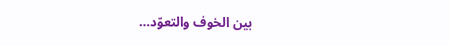بين الخوف والتعوّد…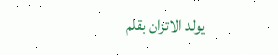يولد الاتزان بقلم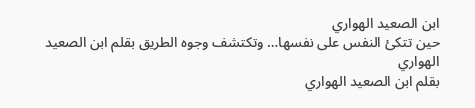ابن الصعيد الهواري
حين تتكئ النفس على نفسها… وتكتشف وجوه الطريق بقلم ابن الصعيد الهواري
بقلم ابن الصعيد الهواري